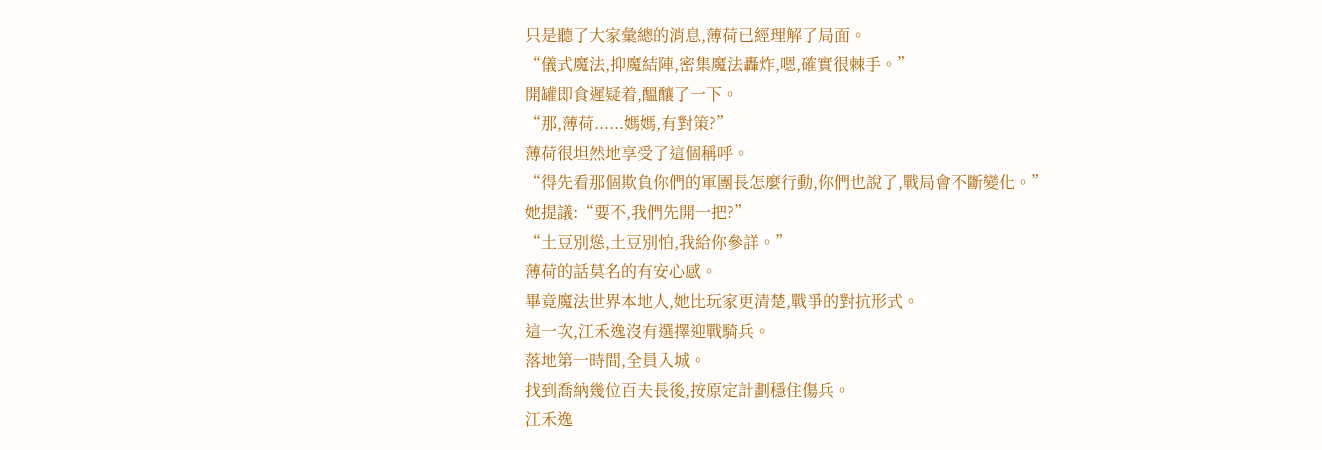只是聽了大家彙總的消息,薄荷已經理解了局面。
“儀式魔法,抑魔結陣,密集魔法轟炸,嗯,確實很棘手。”
開罐即食遲疑着,醞釀了一下。
“那,薄荷......媽媽,有對策?”
薄荷很坦然地享受了這個稱呼。
“得先看那個欺負你們的軍團長怎麼行動,你們也說了,戰局會不斷變化。”
她提議:“要不,我們先開一把?”
“土豆別慫,土豆別怕,我給你參詳。”
薄荷的話莫名的有安心感。
畢竟魔法世界本地人,她比玩家更清楚,戰爭的對抗形式。
這一次,江禾逸沒有選擇迎戰騎兵。
落地第一時間,全員入城。
找到喬納幾位百夫長後,按原定計劃穩住傷兵。
江禾逸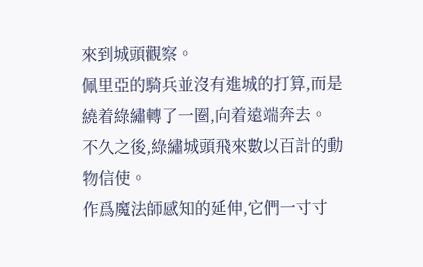來到城頭觀察。
佩里亞的騎兵並沒有進城的打算,而是繞着綠繡轉了一圈,向着遠端奔去。
不久之後,綠繡城頭飛來數以百計的動物信使。
作爲魔法師感知的延伸,它們一寸寸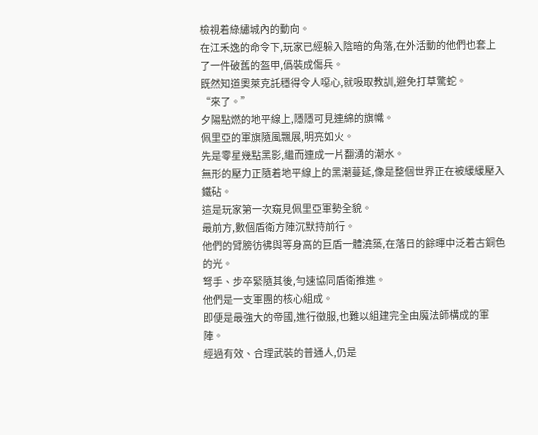檢視着綠繡城內的動向。
在江禾逸的命令下,玩家已經躲入陰暗的角落,在外活動的他們也套上了一件破舊的盔甲,僞裝成傷兵。
既然知道奧萊克託穩得令人噁心,就吸取教訓,避免打草驚蛇。
“來了。”
夕陽點燃的地平線上,隱隱可見連綿的旗幟。
佩里亞的軍旗隨風飄展,明亮如火。
先是零星幾點黑影,繼而連成一片翻湧的潮水。
無形的壓力正隨着地平線上的黑潮蔓延,像是整個世界正在被緩緩壓入鐵砧。
這是玩家第一次窺見佩里亞軍勢全貌。
最前方,數個盾衛方陣沉默持前行。
他們的臂膀彷彿與等身高的巨盾一體澆築,在落日的餘暉中泛着古銅色的光。
弩手、步卒緊隨其後,勻速協同盾衛推進。
他們是一支軍團的核心組成。
即便是最強大的帝國,進行徵服,也難以組建完全由魔法師構成的軍陣。
經過有效、合理武裝的普通人,仍是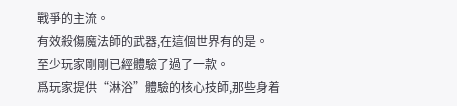戰爭的主流。
有效殺傷魔法師的武器,在這個世界有的是。
至少玩家剛剛已經體驗了過了一款。
爲玩家提供“淋浴”體驗的核心技師,那些身着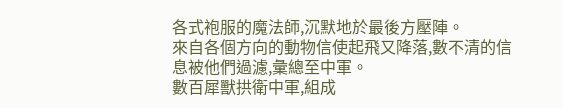各式袍服的魔法師,沉默地於最後方壓陣。
來自各個方向的動物信使起飛又降落,數不清的信息被他們過濾,彙總至中軍。
數百犀獸拱衛中軍,組成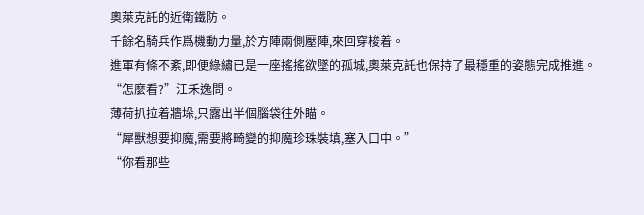奧萊克託的近衛鐵防。
千餘名騎兵作爲機動力量,於方陣兩側壓陣,來回穿梭着。
進軍有條不紊,即便綠繡已是一座搖搖欲墜的孤城,奧萊克託也保持了最穩重的姿態完成推進。
“怎麼看?”江禾逸問。
薄荷扒拉着牆垛,只露出半個腦袋往外瞄。
“犀獸想要抑魔,需要將畸變的抑魔珍珠裝填,塞入口中。”
“你看那些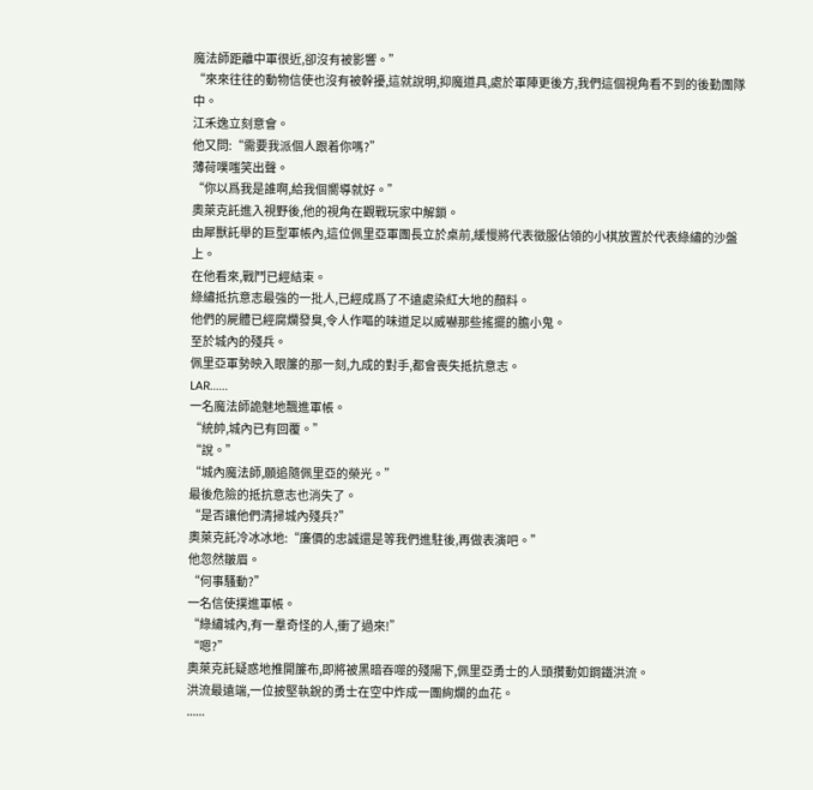魔法師距離中軍很近,卻沒有被影響。”
“來來往往的動物信使也沒有被幹擾,這就說明,抑魔道具,處於軍陣更後方,我們這個視角看不到的後勤團隊中。
江禾逸立刻意會。
他又問:“需要我派個人跟着你嗎?”
薄荷噗嗤笑出聲。
“你以爲我是誰啊,給我個嚮導就好。”
奧萊克託進入視野後,他的視角在觀戰玩家中解鎖。
由犀獸託舉的巨型軍帳內,這位佩里亞軍團長立於桌前,緩慢將代表徵服佔領的小棋放置於代表綠繡的沙盤上。
在他看來,戰鬥已經結束。
綠繡抵抗意志最強的一批人,已經成爲了不遠處染紅大地的顏料。
他們的屍體已經腐爛發臭,令人作嘔的味道足以威嚇那些搖擺的膽小鬼。
至於城內的殘兵。
佩里亞軍勢映入眼簾的那一刻,九成的對手,都會喪失抵抗意志。
LAR......
一名魔法師詭魅地飄進軍帳。
“統帥,城內已有回覆。”
“說。”
“城內魔法師,願追隨佩里亞的榮光。”
最後危險的抵抗意志也消失了。
“是否讓他們清掃城內殘兵?”
奧萊克託冷冰冰地:“廉價的忠誠還是等我們進駐後,再做表演吧。”
他忽然皺眉。
“何事騷動?”
一名信使撲進軍帳。
“綠繡城內,有一羣奇怪的人,衝了過來!”
“嗯?”
奧萊克託疑惑地推開簾布,即將被黑暗吞噬的殘陽下,佩里亞勇士的人頭攢動如鋼鐵洪流。
洪流最遠端,一位披堅執銳的勇士在空中炸成一團絢爛的血花。
......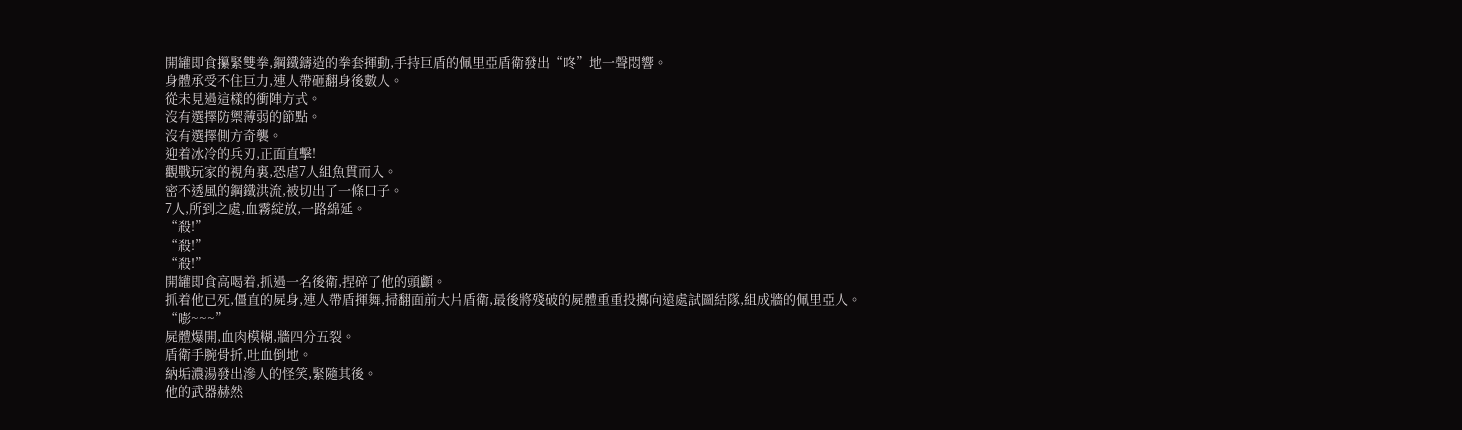開罐即食攥緊雙拳,鋼鐵鑄造的拳套揮動,手持巨盾的佩里亞盾衛發出“咚”地一聲悶響。
身體承受不住巨力,連人帶砸翻身後數人。
從未見過這樣的衝陣方式。
沒有選擇防禦薄弱的節點。
沒有選擇側方奇襲。
迎着冰冷的兵刃,正面直擊!
觀戰玩家的視角裏,恐虐7人組魚貫而入。
密不透風的鋼鐵洪流,被切出了一條口子。
7人,所到之處,血霧綻放,一路綿延。
“殺!”
“殺!”
“殺!”
開罐即食高喝着,抓過一名後衛,捏碎了他的頭顱。
抓着他已死,僵直的屍身,連人帶盾揮舞,掃翻面前大片盾衛,最後將殘破的屍體重重投擲向遠處試圖結隊,組成牆的佩里亞人。
“嘭~~~”
屍體爆開,血肉模糊,牆四分五裂。
盾衛手腕骨折,吐血倒地。
納垢濃湯發出滲人的怪笑,緊隨其後。
他的武器赫然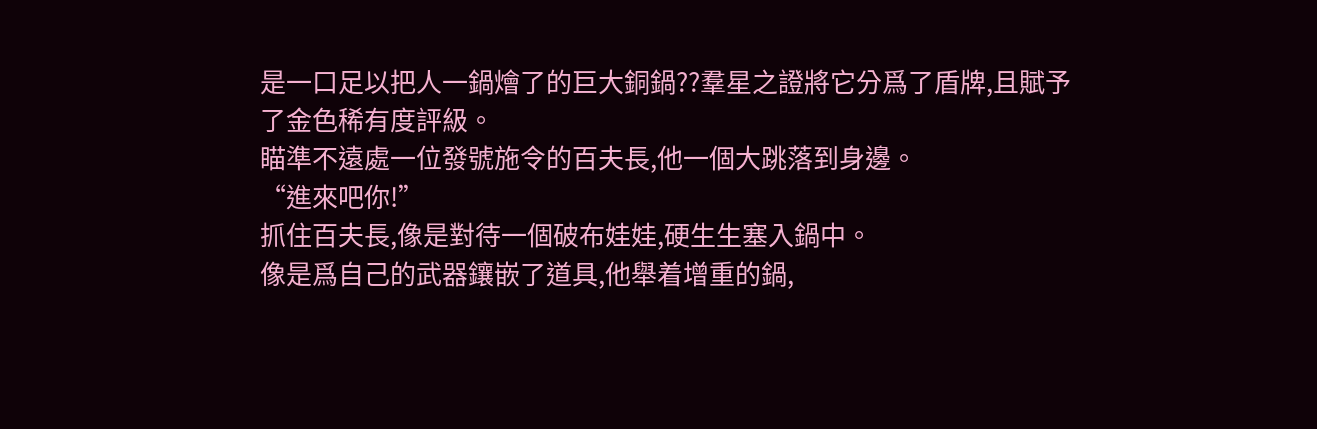是一口足以把人一鍋燴了的巨大銅鍋??羣星之證將它分爲了盾牌,且賦予了金色稀有度評級。
瞄準不遠處一位發號施令的百夫長,他一個大跳落到身邊。
“進來吧你!”
抓住百夫長,像是對待一個破布娃娃,硬生生塞入鍋中。
像是爲自己的武器鑲嵌了道具,他舉着增重的鍋,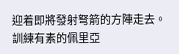迎着即將發射弩箭的方陣走去。
訓練有素的佩里亞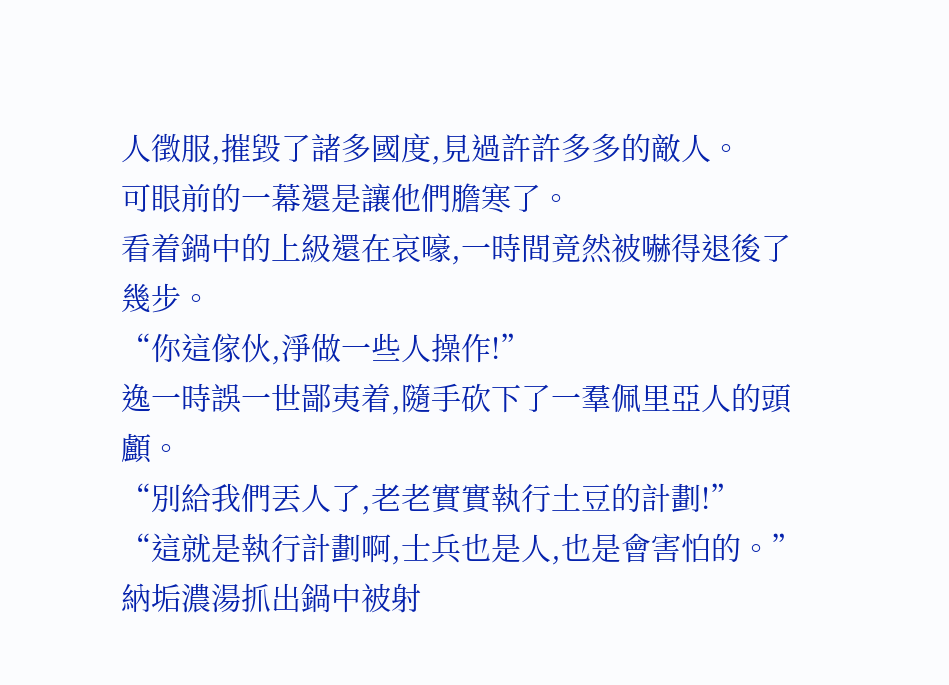人徵服,摧毀了諸多國度,見過許許多多的敵人。
可眼前的一幕還是讓他們膽寒了。
看着鍋中的上級還在哀嚎,一時間竟然被嚇得退後了幾步。
“你這傢伙,淨做一些人操作!”
逸一時誤一世鄙夷着,隨手砍下了一羣佩里亞人的頭顱。
“別給我們丟人了,老老實實執行土豆的計劃!”
“這就是執行計劃啊,士兵也是人,也是會害怕的。”
納垢濃湯抓出鍋中被射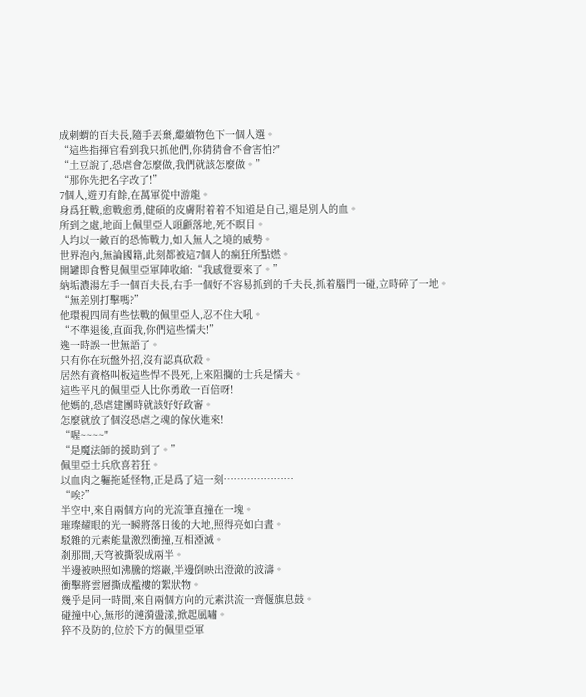成刺蝟的百夫長,隨手丟棄,繼續物色下一個人選。
“這些指揮官看到我只抓他們,你猜猜會不會害怕?"
“土豆說了,恐虐會怎麼做,我們就該怎麼做。”
“那你先把名字改了!”
7個人,遊刃有餘,在萬軍從中游龍。
身爲狂戰,愈戰愈勇,健碩的皮膚附着着不知道是自己,還是別人的血。
所到之處,地面上佩里亞人頭顱落地,死不瞑目。
人均以一敵百的恐怖戰力,如入無人之境的威勢。
世界泡內,無論國籍,此刻都被這7個人的瘋狂所點燃。
開罐即食瞥見佩里亞軍陣收縮:“我感覺要來了。”
納垢濃湯左手一個百夫長,右手一個好不容易抓到的千夫長,抓着腦門一碰,立時碎了一地。
“無差別打擊嗎?”
他環視四周有些怯戰的佩里亞人,忍不住大吼。
“不準退後,直面我,你們這些懦夫!”
逸一時誤一世無語了。
只有你在玩盤外招,沒有認真砍殺。
居然有資格叫板這些悍不畏死,上來阻攔的士兵是懦夫。
這些平凡的佩里亞人比你勇敢一百倍呀!
他媽的,恐虐建團時就該好好政審。
怎麼就放了個沒恐虐之魂的傢伙進來!
“喔~~~~"
“是魔法師的援助到了。”
佩里亞士兵欣喜若狂。
以血肉之軀拖延怪物,正是爲了這一刻…………………
“唉?”
半空中,來自兩個方向的光流筆直撞在一塊。
璀璨耀眼的光一瞬將落日後的大地,照得亮如白晝。
駁雜的元素能量激烈衝撞,互相湮滅。
剎那間,天穹被撕裂成兩半。
半邊被映照如沸騰的熔巖,半邊倒映出澄澈的波濤。
衝擊將雲層撕成襤褸的絮狀物。
幾乎是同一時間,來自兩個方向的元素洪流一齊偃旗息鼓。
碰撞中心,無形的漣漪盪漾,掀起風嘯。
猝不及防的,位於下方的佩里亞軍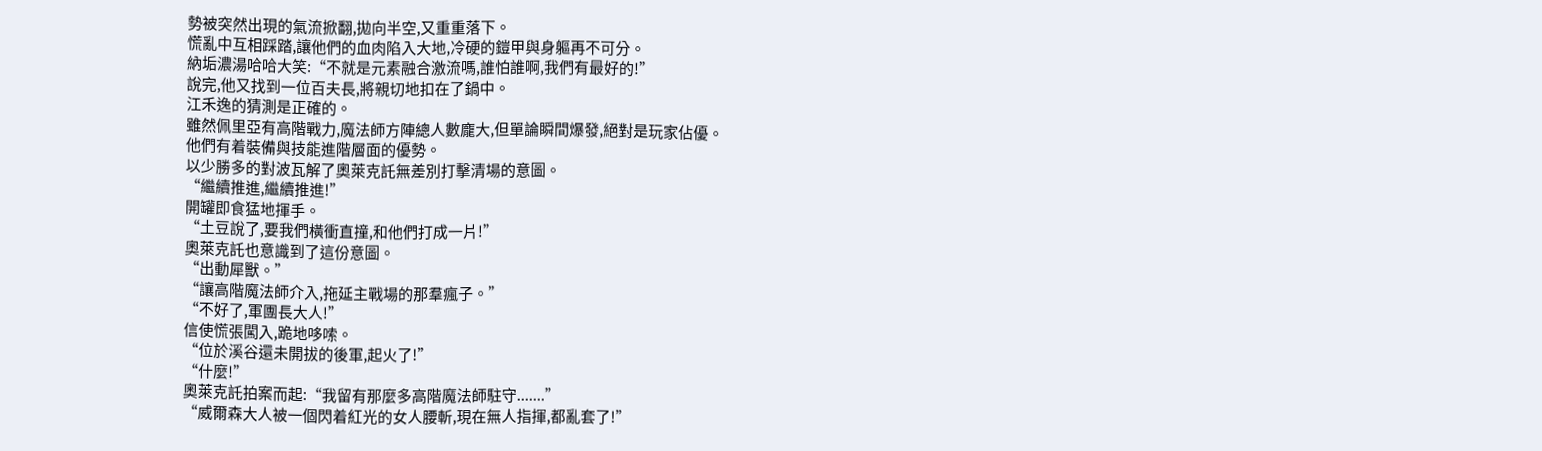勢被突然出現的氣流掀翻,拋向半空,又重重落下。
慌亂中互相踩踏,讓他們的血肉陷入大地,冷硬的鎧甲與身軀再不可分。
納垢濃湯哈哈大笑:“不就是元素融合激流嗎,誰怕誰啊,我們有最好的!”
說完,他又找到一位百夫長,將親切地扣在了鍋中。
江禾逸的猜測是正確的。
雖然佩里亞有高階戰力,魔法師方陣總人數龐大,但單論瞬間爆發,絕對是玩家佔優。
他們有着裝備與技能進階層面的優勢。
以少勝多的對波瓦解了奧萊克託無差別打擊清場的意圖。
“繼續推進,繼續推進!”
開罐即食猛地揮手。
“土豆說了,要我們橫衝直撞,和他們打成一片!”
奧萊克託也意識到了這份意圖。
“出動犀獸。”
“讓高階魔法師介入,拖延主戰場的那羣瘋子。”
“不好了,軍團長大人!”
信使慌張闖入,跪地哆嗦。
“位於溪谷還未開拔的後軍,起火了!”
“什麼!”
奧萊克託拍案而起:“我留有那麼多高階魔法師駐守.......”
“威爾森大人被一個閃着紅光的女人腰斬,現在無人指揮,都亂套了!”